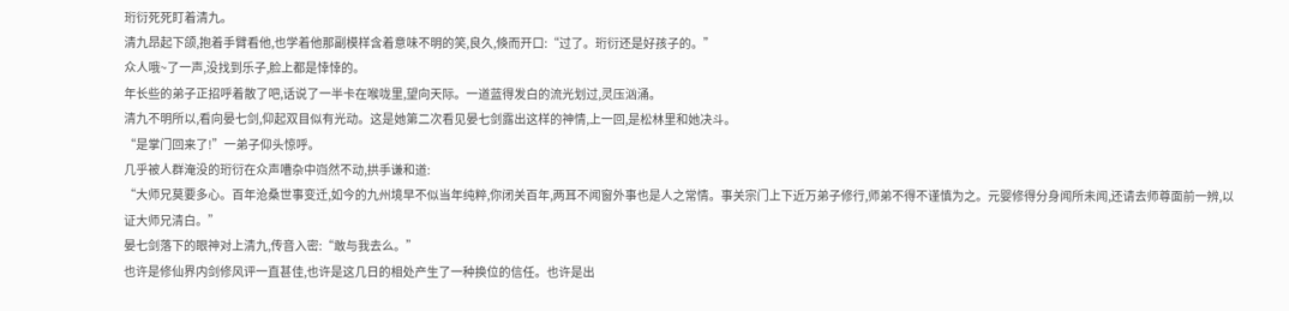珩衍死死盯着清九。
清九昂起下颌,抱着手臂看他,也学着他那副模样含着意味不明的笑,良久,倏而开口:“过了。珩衍还是好孩子的。”
众人哦~了一声,没找到乐子,脸上都是悻悻的。
年长些的弟子正招呼着散了吧,话说了一半卡在喉咙里,望向天际。一道蓝得发白的流光划过,灵压汹涌。
清九不明所以,看向晏七剑,仰起双目似有光动。这是她第二次看见晏七剑露出这样的神情,上一回,是松林里和她决斗。
“是掌门回来了!”一弟子仰头惊呼。
几乎被人群淹没的珩衍在众声嘈杂中岿然不动,拱手谦和道:
“大师兄莫要多心。百年沧桑世事变迁,如今的九州境早不似当年纯粹,你闭关百年,两耳不闻窗外事也是人之常情。事关宗门上下近万弟子修行,师弟不得不谨慎为之。元婴修得分身闻所未闻,还请去师尊面前一辨,以证大师兄清白。”
晏七剑落下的眼神对上清九,传音入密:“敢与我去么。”
也许是修仙界内剑修风评一直甚佳,也许是这几日的相处产生了一种换位的信任。也许是出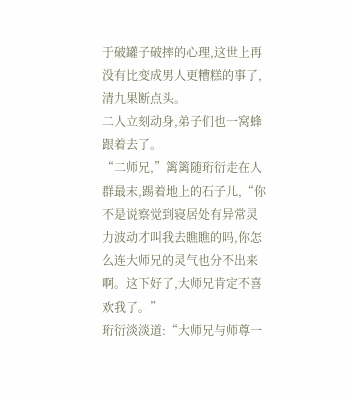于破罐子破摔的心理,这世上再没有比变成男人更糟糕的事了,清九果断点头。
二人立刻动身,弟子们也一窝蜂跟着去了。
“二师兄,”篱篱随珩衍走在人群最末,踢着地上的石子儿,“你不是说察觉到寝居处有异常灵力波动才叫我去瞧瞧的吗,你怎么连大师兄的灵气也分不出来啊。这下好了,大师兄肯定不喜欢我了。”
珩衍淡淡道:“大师兄与师尊一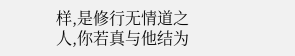样,是修行无情道之人,你若真与他结为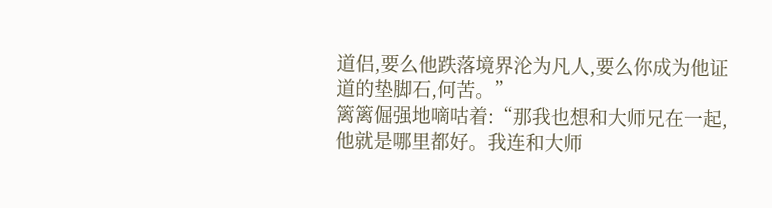道侣,要么他跌落境界沦为凡人,要么你成为他证道的垫脚石,何苦。”
篱篱倔强地嘀咕着:“那我也想和大师兄在一起,他就是哪里都好。我连和大师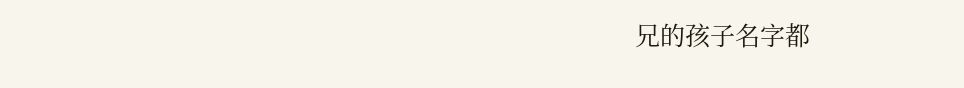兄的孩子名字都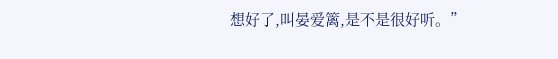想好了,叫晏爱篱,是不是很好听。”